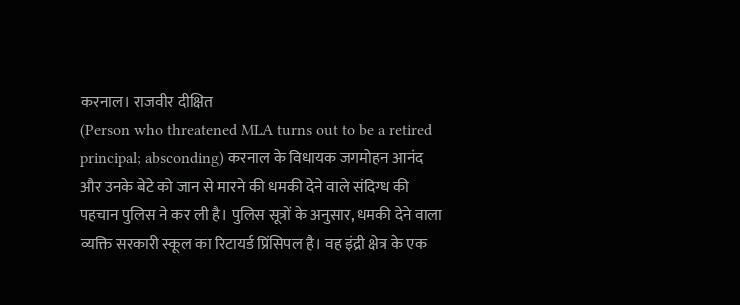करनाल। राजवीर दीक्षित
(Person who threatened MLA turns out to be a retired principal; absconding) करनाल के विधायक जगमोहन आनंद और उनके बेटे को जान से मारने की धमकी देने वाले संदिग्ध की पहचान पुलिस ने कर ली है। पुलिस सूत्रों के अनुसार, धमकी देने वाला व्यक्ति सरकारी स्कूल का रिटायर्ड प्रिंसिपल है। वह इंद्री क्षेत्र के एक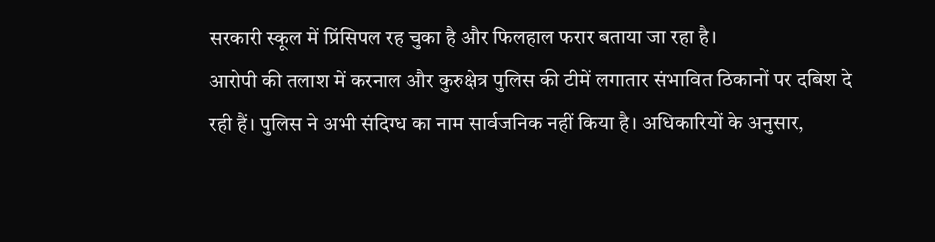सरकारी स्कूल में प्रिंसिपल रह चुका है और फिलहाल फरार बताया जा रहा है।
आरोपी की तलाश में करनाल और कुरुक्षेत्र पुलिस की टीमें लगातार संभावित ठिकानों पर दबिश दे रही हैं। पुलिस ने अभी संदिग्ध का नाम सार्वजनिक नहीं किया है। अधिकारियों के अनुसार,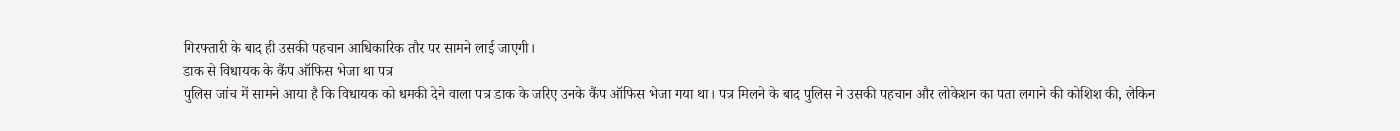गिरफ्तारी के बाद ही उसकी पहचान आधिकारिक तौर पर सामने लाई जाएगी।
डाक से विधायक के कैंप ऑफिस भेजा था पत्र
पुलिस जांच में सामने आया है कि विधायक को धमकी देने वाला पत्र डाक के जरिए उनके कैंप ऑफिस भेजा गया था। पत्र मिलने के बाद पुलिस ने उसकी पहचान और लोकेशन का पता लगाने की कोशिश की, लेकिन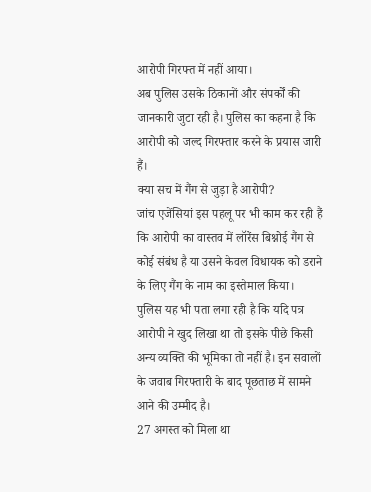आरोपी गिरफ्त में नहीं आया।
अब पुलिस उसके ठिकानों और संपर्कों की जानकारी जुटा रही है। पुलिस का कहना है कि आरोपी को जल्द गिरफ्तार करने के प्रयास जारी हैं।
क्या सच में गैंग से जुड़ा है आरोपी?
जांच एजेंसियां इस पहलू पर भी काम कर रही हैं कि आरोपी का वास्तव में लॉरेंस बिश्नोई गैंग से कोई संबंध है या उसने केवल विधायक को डराने के लिए गैंग के नाम का इस्तेमाल किया।
पुलिस यह भी पता लगा रही है कि यदि पत्र आरोपी ने खुद लिखा था तो इसके पीछे किसी अन्य व्यक्ति की भूमिका तो नहीं है। इन सवालों के जवाब गिरफ्तारी के बाद पूछताछ में सामने आने की उम्मीद है।
27 अगस्त को मिला था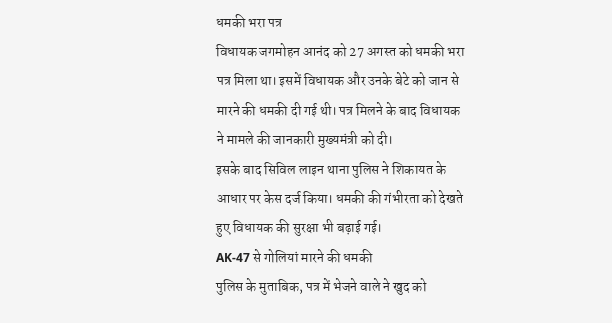धमकी भरा पत्र
विधायक जगमोहन आनंद को 27 अगस्त को धमकी भरा पत्र मिला था। इसमें विधायक और उनके बेटे को जान से मारने की धमकी दी गई थी। पत्र मिलने के बाद विधायक ने मामले की जानकारी मुख्यमंत्री को दी।
इसके बाद सिविल लाइन थाना पुलिस ने शिकायत के आधार पर केस दर्ज किया। धमकी की गंभीरता को देखते हुए विधायक की सुरक्षा भी बढ़ाई गई।
AK-47 से गोलियां मारने की धमकी
पुलिस के मुताबिक, पत्र में भेजने वाले ने खुद को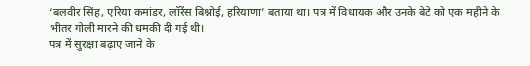‘बलवीर सिंह, एरिया कमांडर, लॉरेंस बिश्नोई, हरियाणा’ बताया था। पत्र में विधायक और उनके बेटे को एक महीने के भीतर गोली मारने की धमकी दी गई थी।
पत्र में सुरक्षा बढ़ाए जाने के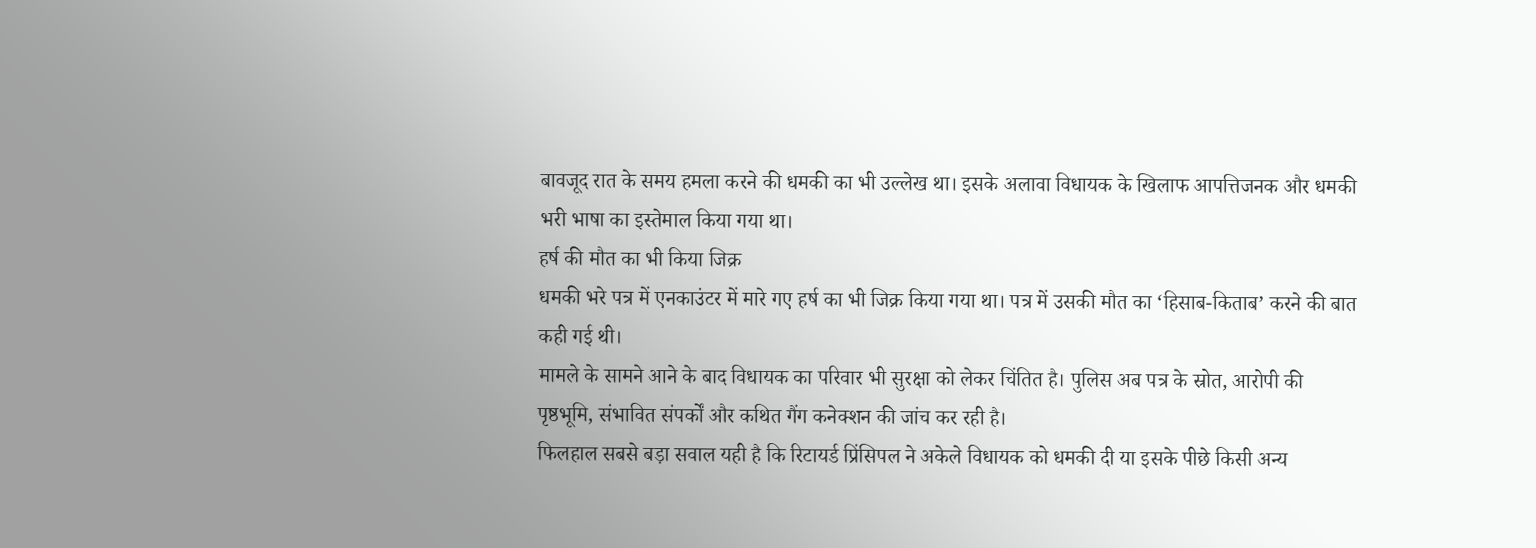बावजूद रात के समय हमला करने की धमकी का भी उल्लेख था। इसके अलावा विधायक के खिलाफ आपत्तिजनक और धमकी भरी भाषा का इस्तेमाल किया गया था।
हर्ष की मौत का भी किया जिक्र
धमकी भरे पत्र में एनकाउंटर में मारे गए हर्ष का भी जिक्र किया गया था। पत्र में उसकी मौत का ‘हिसाब-किताब’ करने की बात कही गई थी।
मामले के सामने आने के बाद विधायक का परिवार भी सुरक्षा को लेकर चिंतित है। पुलिस अब पत्र के स्रोत, आरोपी की पृष्ठभूमि, संभावित संपर्कों और कथित गैंग कनेक्शन की जांच कर रही है।
फिलहाल सबसे बड़ा सवाल यही है कि रिटायर्ड प्रिंसिपल ने अकेले विधायक को धमकी दी या इसके पीछे किसी अन्य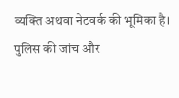व्यक्ति अथवा नेटवर्क की भूमिका है। पुलिस की जांच और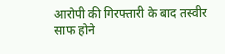आरोपी की गिरफ्तारी के बाद तस्वीर साफ होने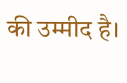की उम्मीद है।